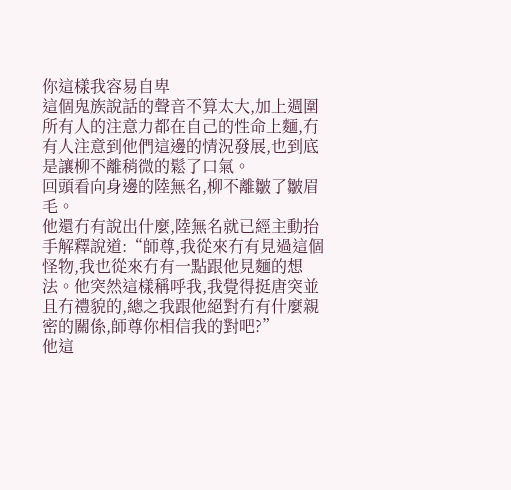你這樣我容易自卑
這個鬼族說話的聲音不算太大,加上週圍所有人的注意力都在自己的性命上麵,冇有人注意到他們這邊的情況發展,也到底是讓柳不離稍微的鬆了口氣。
回頭看向身邊的陸無名,柳不離皺了皺眉毛。
他還冇有說出什麼,陸無名就已經主動抬手解釋說道:“師尊,我從來冇有見過這個怪物,我也從來冇有一點跟他見麵的想法。他突然這樣稱呼我,我覺得挺唐突並且冇禮貌的,總之我跟他絕對冇有什麼親密的關係,師尊你相信我的對吧?”
他這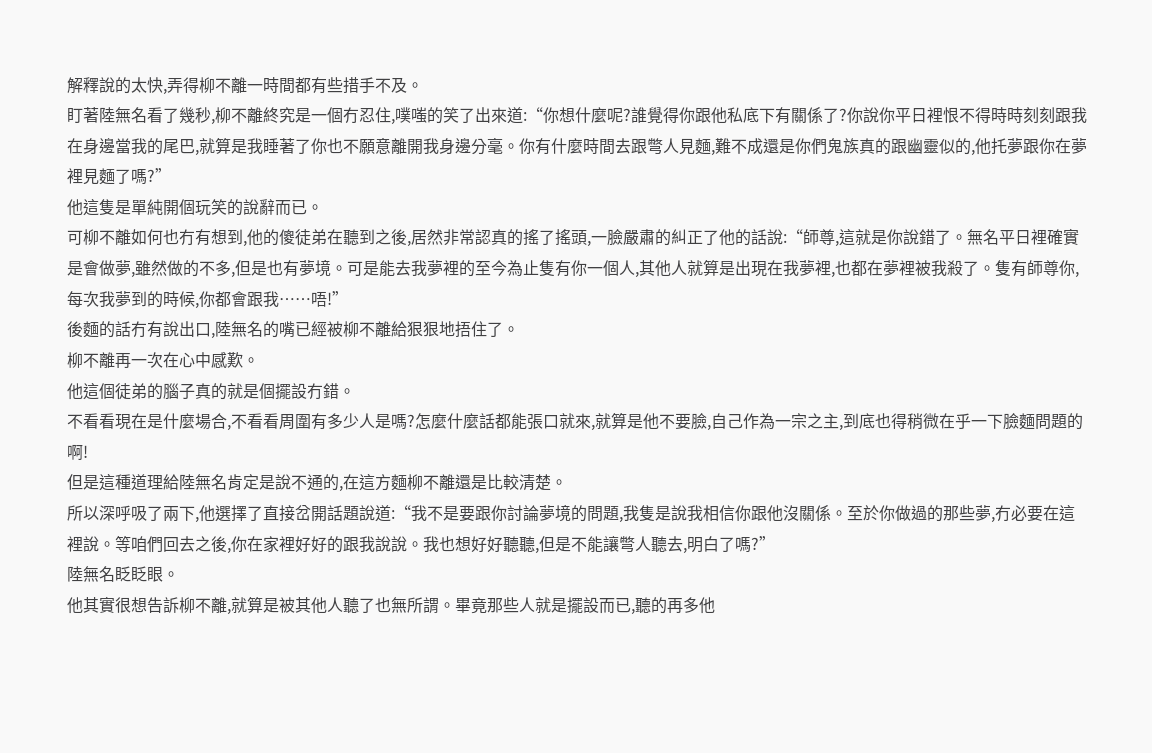解釋說的太快,弄得柳不離一時間都有些措手不及。
盯著陸無名看了幾秒,柳不離終究是一個冇忍住,噗嗤的笑了出來道:“你想什麼呢?誰覺得你跟他私底下有關係了?你說你平日裡恨不得時時刻刻跟我在身邊當我的尾巴,就算是我睡著了你也不願意離開我身邊分毫。你有什麼時間去跟彆人見麵,難不成還是你們鬼族真的跟幽靈似的,他托夢跟你在夢裡見麵了嗎?”
他這隻是單純開個玩笑的說辭而已。
可柳不離如何也冇有想到,他的傻徒弟在聽到之後,居然非常認真的搖了搖頭,一臉嚴肅的糾正了他的話說:“師尊,這就是你說錯了。無名平日裡確實是會做夢,雖然做的不多,但是也有夢境。可是能去我夢裡的至今為止隻有你一個人,其他人就算是出現在我夢裡,也都在夢裡被我殺了。隻有師尊你,每次我夢到的時候,你都會跟我……唔!”
後麵的話冇有說出口,陸無名的嘴已經被柳不離給狠狠地捂住了。
柳不離再一次在心中感歎。
他這個徒弟的腦子真的就是個擺設冇錯。
不看看現在是什麼場合,不看看周圍有多少人是嗎?怎麼什麼話都能張口就來,就算是他不要臉,自己作為一宗之主,到底也得稍微在乎一下臉麵問題的啊!
但是這種道理給陸無名肯定是說不通的,在這方麵柳不離還是比較清楚。
所以深呼吸了兩下,他選擇了直接岔開話題說道:“我不是要跟你討論夢境的問題,我隻是說我相信你跟他沒關係。至於你做過的那些夢,冇必要在這裡說。等咱們回去之後,你在家裡好好的跟我說說。我也想好好聽聽,但是不能讓彆人聽去,明白了嗎?”
陸無名眨眨眼。
他其實很想告訴柳不離,就算是被其他人聽了也無所謂。畢竟那些人就是擺設而已,聽的再多他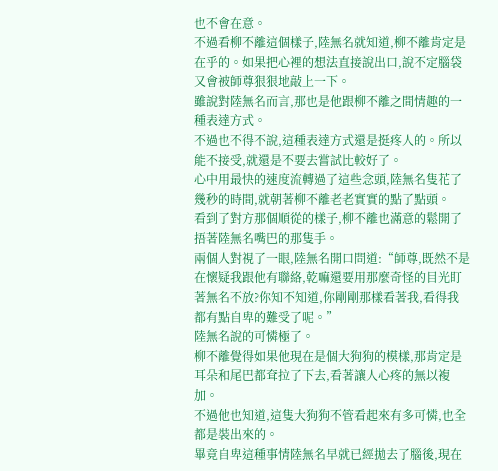也不會在意。
不過看柳不離這個樣子,陸無名就知道,柳不離肯定是在乎的。如果把心裡的想法直接說出口,說不定腦袋又會被師尊狠狠地敲上一下。
雖說對陸無名而言,那也是他跟柳不離之間情趣的一種表達方式。
不過也不得不說,這種表達方式還是挺疼人的。所以能不接受,就還是不要去嘗試比較好了。
心中用最快的速度流轉過了這些念頭,陸無名隻花了幾秒的時間,就朝著柳不離老老實實的點了點頭。
看到了對方那個順從的樣子,柳不離也滿意的鬆開了捂著陸無名嘴巴的那隻手。
兩個人對視了一眼,陸無名開口問道:“師尊,既然不是在懷疑我跟他有聯絡,乾嘛還要用那麼奇怪的目光盯著無名不放?你知不知道,你剛剛那樣看著我,看得我都有點自卑的難受了呢。”
陸無名說的可憐極了。
柳不離覺得如果他現在是個大狗狗的模樣,那肯定是耳朵和尾巴都耷拉了下去,看著讓人心疼的無以複加。
不過他也知道,這隻大狗狗不管看起來有多可憐,也全都是裝出來的。
畢竟自卑這種事情陸無名早就已經拋去了腦後,現在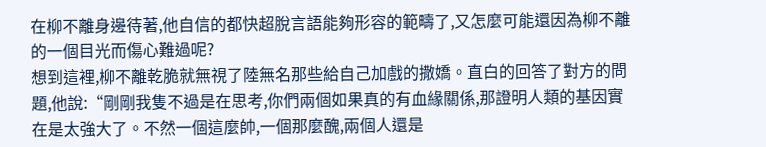在柳不離身邊待著,他自信的都快超脫言語能夠形容的範疇了,又怎麼可能還因為柳不離的一個目光而傷心難過呢?
想到這裡,柳不離乾脆就無視了陸無名那些給自己加戲的撒嬌。直白的回答了對方的問題,他說:“剛剛我隻不過是在思考,你們兩個如果真的有血緣關係,那證明人類的基因實在是太強大了。不然一個這麼帥,一個那麼醜,兩個人還是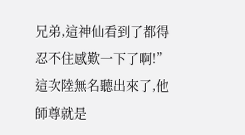兄弟,這神仙看到了都得忍不住感歎一下了啊!”
這次陸無名聽出來了,他師尊就是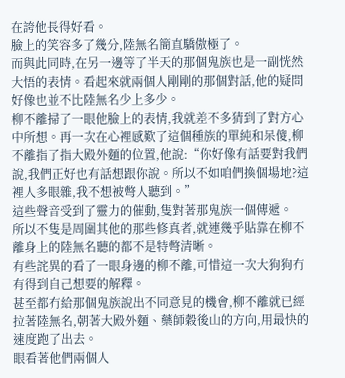在誇他長得好看。
臉上的笑容多了幾分,陸無名簡直驕傲極了。
而與此同時,在另一邊等了半天的那個鬼族也是一副恍然大悟的表情。看起來就兩個人剛剛的那個對話,他的疑問好像也並不比陸無名少上多少。
柳不離掃了一眼他臉上的表情,我就差不多猜到了對方心中所想。再一次在心裡感歎了這個種族的單純和呆傻,柳不離指了指大殿外麵的位置,他說:“你好像有話要對我們說,我們正好也有話想跟你說。所以不如咱們換個場地?這裡人多眼雜,我不想被彆人聽到。”
這些聲音受到了靈力的催動,隻對著那鬼族一個傳遞。
所以不隻是周圍其他的那些修真者,就連幾乎貼靠在柳不離身上的陸無名聽的都不是特彆清晰。
有些詫異的看了一眼身邊的柳不離,可惜這一次大狗狗冇有得到自己想要的解釋。
甚至都冇給那個鬼族說出不同意見的機會,柳不離就已經拉著陸無名,朝著大殿外麵、藥師穀後山的方向,用最快的速度跑了出去。
眼看著他們兩個人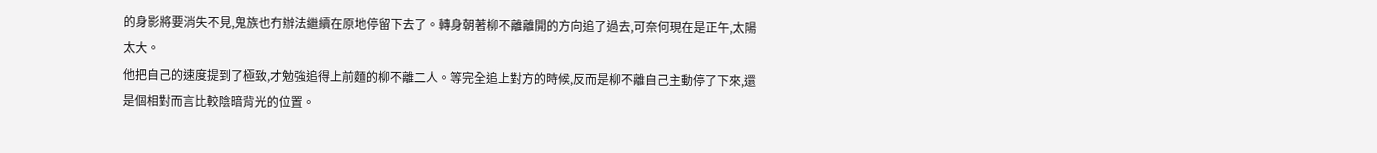的身影將要消失不見,鬼族也冇辦法繼續在原地停留下去了。轉身朝著柳不離離開的方向追了過去,可奈何現在是正午,太陽太大。
他把自己的速度提到了極致,才勉強追得上前麵的柳不離二人。等完全追上對方的時候,反而是柳不離自己主動停了下來,還是個相對而言比較陰暗背光的位置。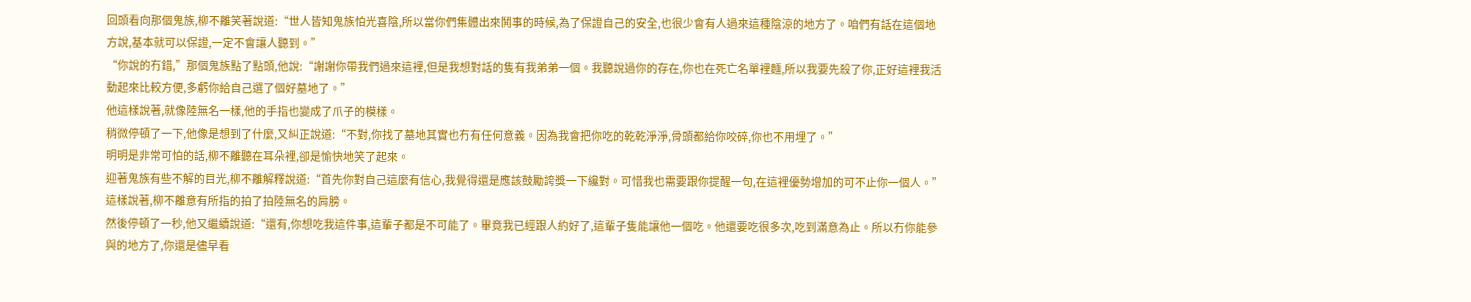回頭看向那個鬼族,柳不離笑著說道:“世人皆知鬼族怕光喜陰,所以當你們集體出來鬨事的時候,為了保證自己的安全,也很少會有人過來這種陰涼的地方了。咱們有話在這個地方說,基本就可以保證,一定不會讓人聽到。”
“你說的冇錯,”那個鬼族點了點頭,他說:“謝謝你帶我們過來這裡,但是我想對話的隻有我弟弟一個。我聽說過你的存在,你也在死亡名單裡麵,所以我要先殺了你,正好這裡我活動起來比較方便,多虧你給自己選了個好墓地了。”
他這樣說著,就像陸無名一樣,他的手指也變成了爪子的模樣。
稍微停頓了一下,他像是想到了什麼,又糾正說道:“不對,你找了墓地其實也冇有任何意義。因為我會把你吃的乾乾淨淨,骨頭都給你咬碎,你也不用埋了。”
明明是非常可怕的話,柳不離聽在耳朵裡,卻是愉快地笑了起來。
迎著鬼族有些不解的目光,柳不離解釋說道:“首先你對自己這麼有信心,我覺得還是應該鼓勵誇獎一下纔對。可惜我也需要跟你提醒一句,在這裡優勢增加的可不止你一個人。”
這樣說著,柳不離意有所指的拍了拍陸無名的肩膀。
然後停頓了一秒,他又繼續說道:“還有,你想吃我這件事,這輩子都是不可能了。畢竟我已經跟人約好了,這輩子隻能讓他一個吃。他還要吃很多次,吃到滿意為止。所以冇你能參與的地方了,你還是儘早看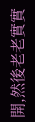開,然後老老實實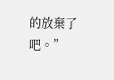的放棄了吧。”